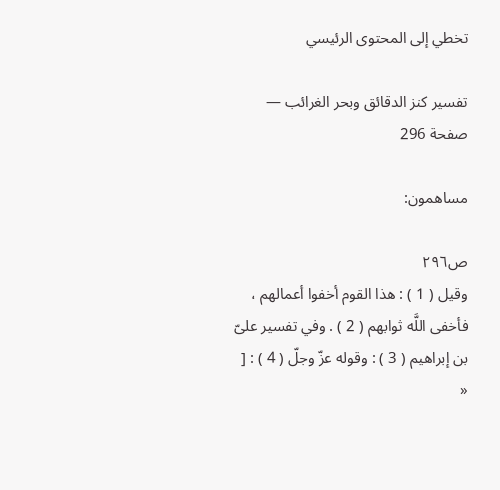تخطي إلى المحتوى الرئيسي

تفسير كنز الدقائق وبحر الغرائب — صفحة 296

مساهمون:

ص٢٩٦
وقيل ( 1 ) : هذا القوم أخفوا أعمالهم ، فأخفى اللَّه ثوابهم ( 2 ) . وفي تفسير علىّ بن إبراهيم ( 3 ) : وقوله عزّ وجلّ ( 4 ) : [ «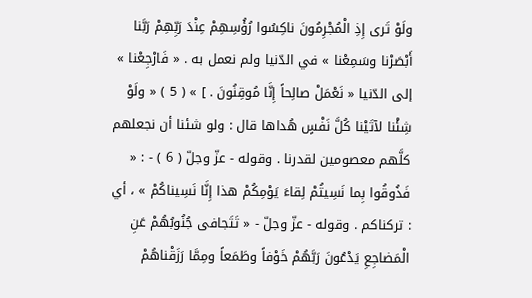ولَوْ تَرى إِذِ الْمُجْرِمُونَ ناكِسُوا رُؤُسِهِمْ عِنْدَ رَبِّهِمْ رَبَّنا أَبْصَرْنا وسَمِعْنا » في الدّنيا ولم نعمل به . « فَارْجِعْنا » إلى الدّنيا « نَعْمَلْ صالِحاً إِنَّا مُوقِنُونَ . ] » ( 5 ) « ولَوْ شِئْنا لآتَيْنا كُلَّ نَفْسٍ هُداها قال : ولو شئنا أن نجعلهم كلَّهم معصومين لقدرنا . وقوله - عزّ وجلّ ( 6 ) - : « فَذُوقُوا بِما نَسِيتُمْ لِقاءَ يَوْمِكُمْ هذا إِنَّا نَسِيناكُمْ » ، أي : تركناكم . وقوله - عزّ وجلّ - « تَتَجافى جُنُوبُهُمْ عَنِ الْمَضاجِعِ يَدْعُونَ رَبَّهُمْ خَوْفاً وطَمَعاً ومِمَّا رَزَقْناهُمْ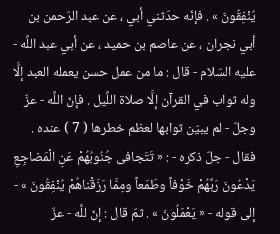يُنْفِقُونَ » . فإنّه حدّثني أبي ، عن عبد الرّحمن بن أبي نجران ، عن عاصم بن حميد ، عن أبي عبد اللَّه - عليه السّلام - قال : ما من عمل حسن يعمله العبد إلَّا وله ثواب في القرآن إلَّا صلاة اللَّيل . فإنّ اللَّه - عزّ وجلّ - لم يبيّن ثوابها لعظم خطرها ( 7 ) عنده . فقال - جلّ ذكره - : « تَتَجافى جُنُوبُهُمْ عَنِ الْمَضاجِعِ يَدْعُونَ رَبَّهُمْ خَوْفاً وطَمَعاً ومِمَّا رَزَقْناهُمْ يُنْفِقُونَ » - إلى قوله - « يَعْمَلُونَ » . ثمّ قال : إنّ للَّه - عزّ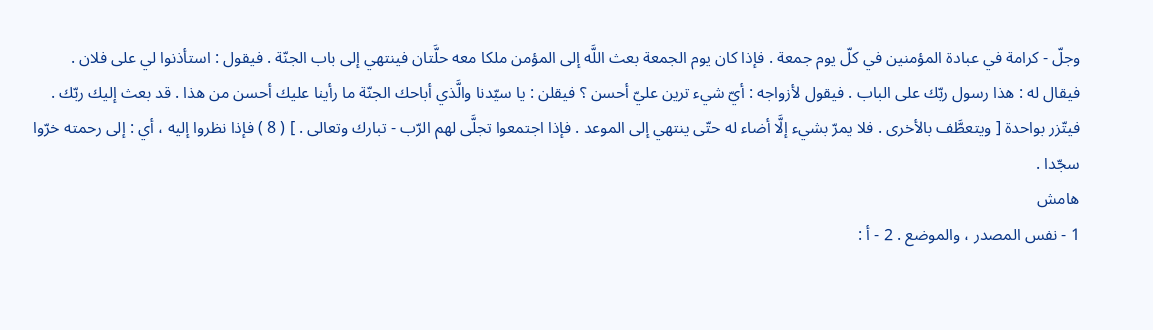وجلّ - كرامة في عبادة المؤمنين في كلّ يوم جمعة . فإذا كان يوم الجمعة بعث اللَّه إلى المؤمن ملكا معه حلَّتان فينتهي إلى باب الجنّة . فيقول : استأذنوا لي على فلان . فيقال له : هذا رسول ربّك على الباب . فيقول لأزواجه : أيّ شيء ترين عليّ أحسن ؟ فيقلن : يا سيّدنا والَّذي أباحك الجنّة ما رأينا عليك أحسن من هذا . قد بعث إليك ربّك . فيتّزر بواحدة [ ويتعطَّف بالأخرى . فلا يمرّ بشيء إلَّا أضاء له حتّى ينتهي إلى الموعد . فإذا اجتمعوا تجلَّى لهم الرّب - تبارك وتعالى . ] ( 8 ) فإذا نظروا إليه ، أي : إلى رحمته خرّوا سجّدا .
هامش
1 - نفس المصدر ، والموضع . 2 - أ :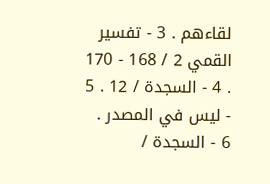لقاءهم . 3 - تفسير القمي 2 / 168 - 170 . 4 - السجدة / 12 . 5 - ليس في المصدر . 6 - السجدة /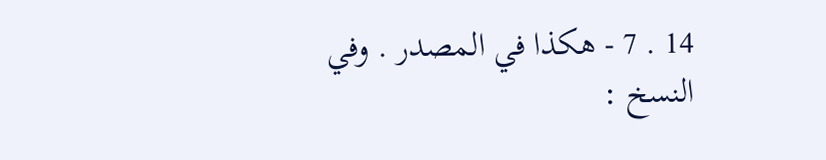14 . 7 - هكذا في المصدر . وفي النسخ :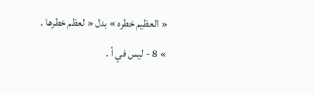« العظيم خطره » بدل « لعظم خطرها . » 8 - ليس في أ .